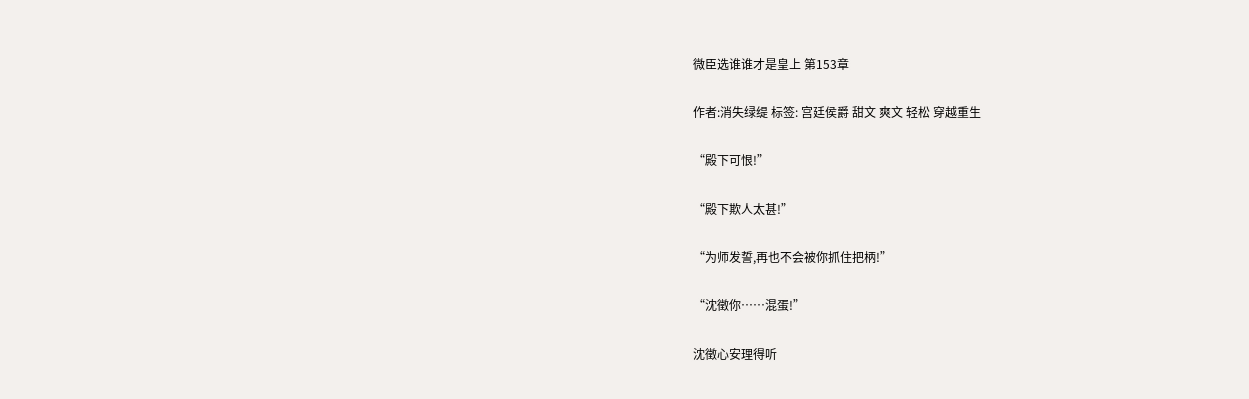微臣选谁谁才是皇上 第153章

作者:消失绿缇 标签: 宫廷侯爵 甜文 爽文 轻松 穿越重生

“殿下可恨!”

“殿下欺人太甚!”

“为师发誓,再也不会被你抓住把柄!”

“沈徵你……混蛋!”

沈徵心安理得听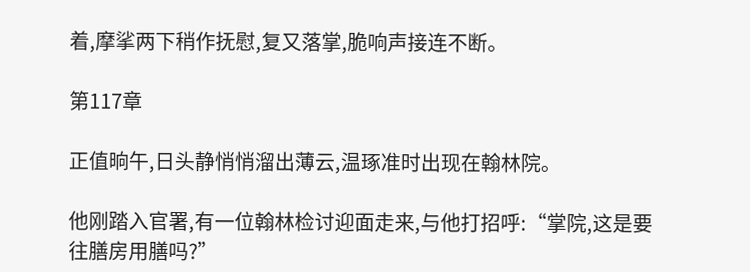着,摩挲两下稍作抚慰,复又落掌,脆响声接连不断。

第117章

正值晌午,日头静悄悄溜出薄云,温琢准时出现在翰林院。

他刚踏入官署,有一位翰林检讨迎面走来,与他打招呼:“掌院,这是要往膳房用膳吗?”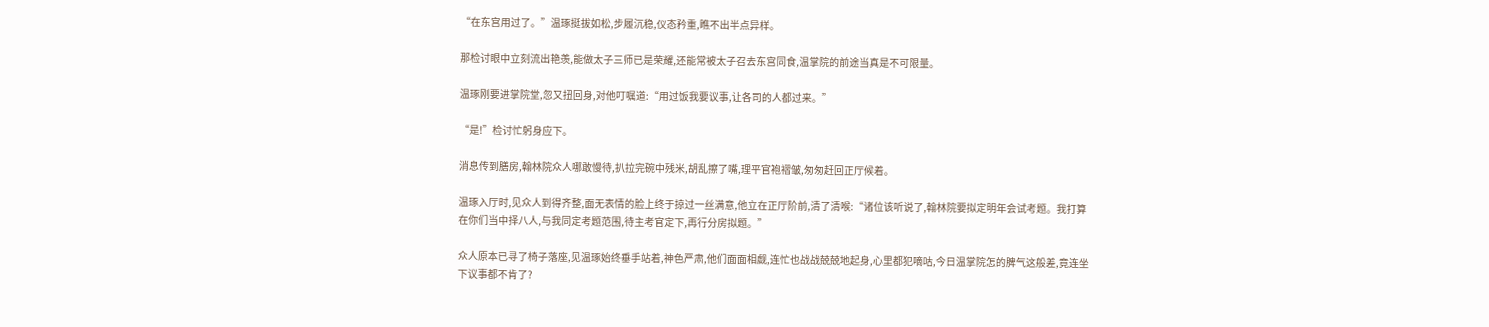“在东宫用过了。”温琢挺拔如松,步履沉稳,仪态矜重,瞧不出半点异样。

那检讨眼中立刻流出艳羡,能做太子三师已是荣耀,还能常被太子召去东宫同食,温掌院的前途当真是不可限量。

温琢刚要进掌院堂,忽又扭回身,对他叮嘱道:“用过饭我要议事,让各司的人都过来。”

“是!”检讨忙躬身应下。

消息传到膳房,翰林院众人哪敢慢待,扒拉完碗中残米,胡乱擦了嘴,理平官袍褶皱,匆匆赶回正厅候着。

温琢入厅时,见众人到得齐整,面无表情的脸上终于掠过一丝满意,他立在正厅阶前,清了清喉:“诸位该听说了,翰林院要拟定明年会试考题。我打算在你们当中择八人,与我同定考题范围,待主考官定下,再行分房拟题。”

众人原本已寻了椅子落座,见温琢始终垂手站着,神色严肃,他们面面相觑,连忙也战战兢兢地起身,心里都犯嘀咕,今日温掌院怎的脾气这般差,竟连坐下议事都不肯了?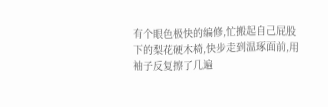有个眼色极快的编修,忙搬起自己屁股下的梨花硬木椅,快步走到温琢面前,用袖子反复擦了几遍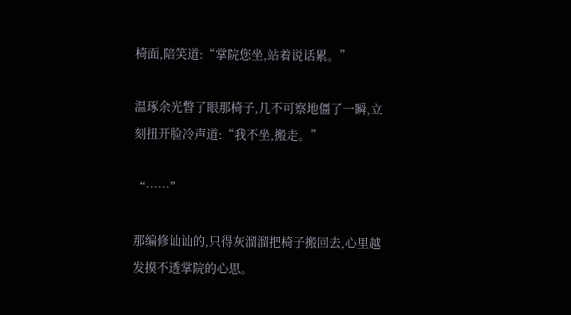椅面,陪笑道:“掌院您坐,站着说话累。”

温琢余光瞥了眼那椅子,几不可察地僵了一瞬,立刻扭开脸冷声道:“我不坐,搬走。”

“……”

那编修讪讪的,只得灰溜溜把椅子搬回去,心里越发摸不透掌院的心思。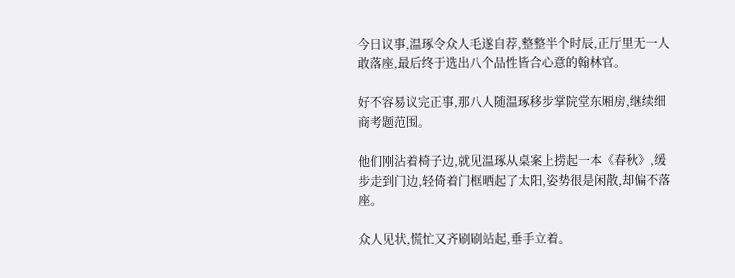今日议事,温琢令众人毛遂自荐,整整半个时辰,正厅里无一人敢落座,最后终于选出八个品性皆合心意的翰林官。

好不容易议完正事,那八人随温琢移步掌院堂东厢房,继续细商考题范围。

他们刚沾着椅子边,就见温琢从桌案上捞起一本《春秋》,缓步走到门边,轻倚着门框晒起了太阳,姿势很是闲散,却偏不落座。

众人见状,慌忙又齐刷刷站起,垂手立着。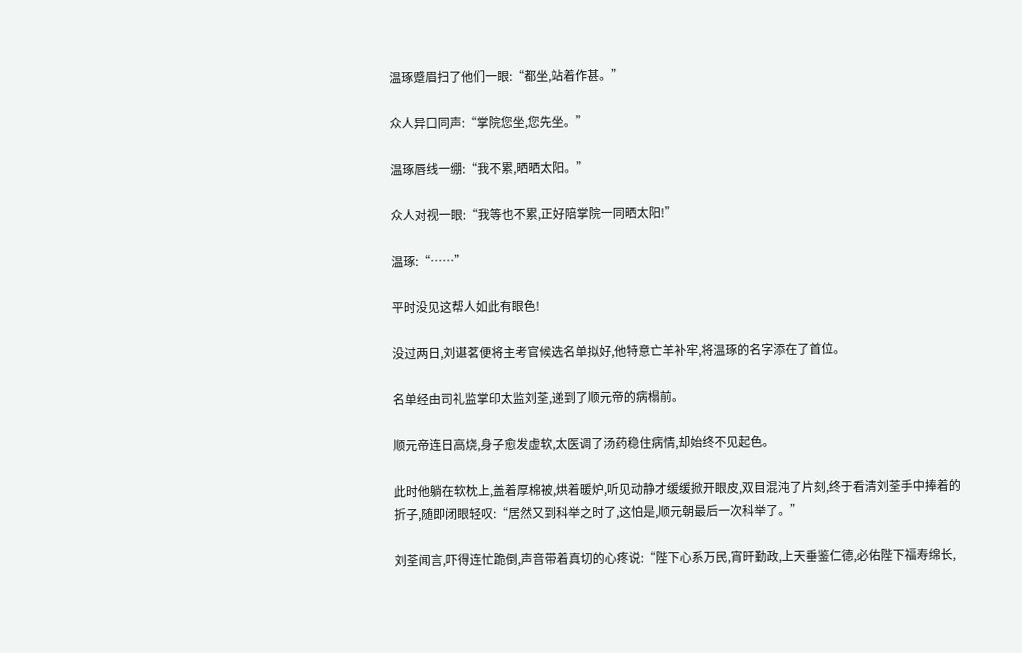温琢蹙眉扫了他们一眼:“都坐,站着作甚。”

众人异口同声:“掌院您坐,您先坐。”

温琢唇线一绷:“我不累,晒晒太阳。”

众人对视一眼:“我等也不累,正好陪掌院一同晒太阳!”

温琢:“……”

平时没见这帮人如此有眼色!

没过两日,刘谌茗便将主考官候选名单拟好,他特意亡羊补牢,将温琢的名字添在了首位。

名单经由司礼监掌印太监刘荃,递到了顺元帝的病榻前。

顺元帝连日高烧,身子愈发虚软,太医调了汤药稳住病情,却始终不见起色。

此时他躺在软枕上,盖着厚棉被,烘着暖炉,听见动静才缓缓掀开眼皮,双目混沌了片刻,终于看清刘荃手中捧着的折子,随即闭眼轻叹:“居然又到科举之时了,这怕是,顺元朝最后一次科举了。”

刘荃闻言,吓得连忙跪倒,声音带着真切的心疼说:“陛下心系万民,宵旰勤政,上天垂鉴仁德,必佑陛下福寿绵长,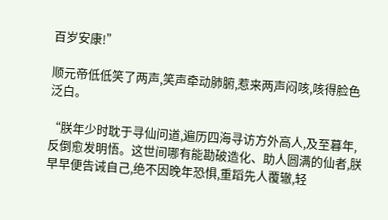百岁安康!”

顺元帝低低笑了两声,笑声牵动肺腑,惹来两声闷咳,咳得脸色泛白。

“朕年少时耽于寻仙问道,遍历四海寻访方外高人,及至暮年,反倒愈发明悟。这世间哪有能勘破造化、助人圆满的仙者,朕早早便告诫自己,绝不因晚年恐惧,重蹈先人覆辙,轻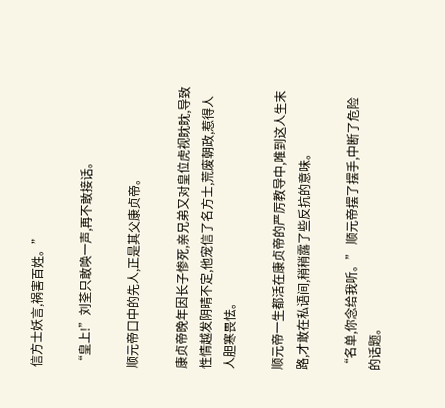信方士妖言,祸害百姓。”

“皇上!”刘荃只敢唤一声,再不敢接话。

顺元帝口中的先人,正是其父康贞帝。

康贞帝晚年因长子惨死,亲兄弟又对皇位虎视眈眈,导致性情越发阴晴不定,他宠信了名方士,荒废朝政,惹得人人胆寒畏怯。

顺元帝一生都活在康贞帝的严厉教导中,唯到这人生末路,才敢在私语间,稍稍露了些反抗的意味。

“名单,你念给我听。” 顺元帝摆了摆手,中断了危险的话题。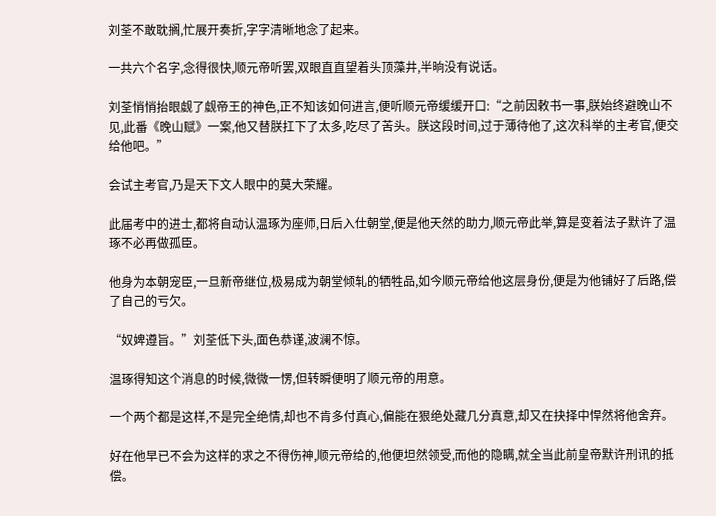刘荃不敢耽搁,忙展开奏折,字字清晰地念了起来。

一共六个名字,念得很快,顺元帝听罢,双眼直直望着头顶藻井,半晌没有说话。

刘荃悄悄抬眼觑了觑帝王的神色,正不知该如何进言,便听顺元帝缓缓开口:“之前因敕书一事,朕始终避晚山不见,此番《晚山赋》一案,他又替朕扛下了太多,吃尽了苦头。朕这段时间,过于薄待他了,这次科举的主考官,便交给他吧。”

会试主考官,乃是天下文人眼中的莫大荣耀。

此届考中的进士,都将自动认温琢为座师,日后入仕朝堂,便是他天然的助力,顺元帝此举,算是变着法子默许了温琢不必再做孤臣。

他身为本朝宠臣,一旦新帝继位,极易成为朝堂倾轧的牺牲品,如今顺元帝给他这层身份,便是为他铺好了后路,偿了自己的亏欠。

“奴婢遵旨。”刘荃低下头,面色恭谨,波澜不惊。

温琢得知这个消息的时候,微微一愣,但转瞬便明了顺元帝的用意。

一个两个都是这样,不是完全绝情,却也不肯多付真心,偏能在狠绝处藏几分真意,却又在抉择中悍然将他舍弃。

好在他早已不会为这样的求之不得伤神,顺元帝给的,他便坦然领受,而他的隐瞒,就全当此前皇帝默许刑讯的抵偿。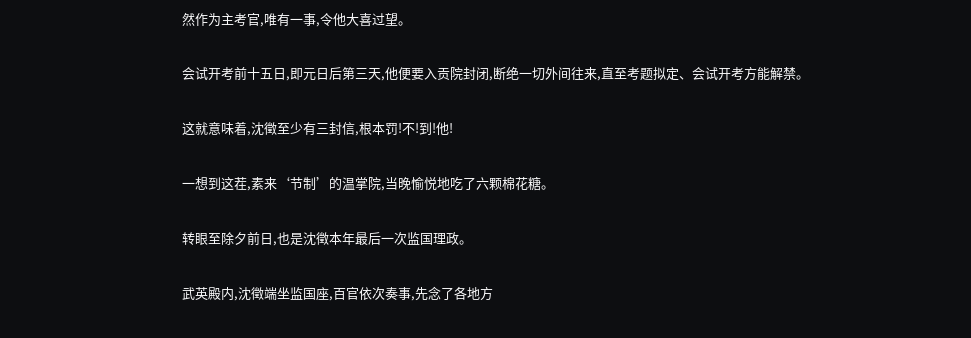然作为主考官,唯有一事,令他大喜过望。

会试开考前十五日,即元日后第三天,他便要入贡院封闭,断绝一切外间往来,直至考题拟定、会试开考方能解禁。

这就意味着,沈徵至少有三封信,根本罚!不!到!他!

一想到这茬,素来‘节制’的温掌院,当晚愉悦地吃了六颗棉花糖。

转眼至除夕前日,也是沈徵本年最后一次监国理政。

武英殿内,沈徵端坐监国座,百官依次奏事,先念了各地方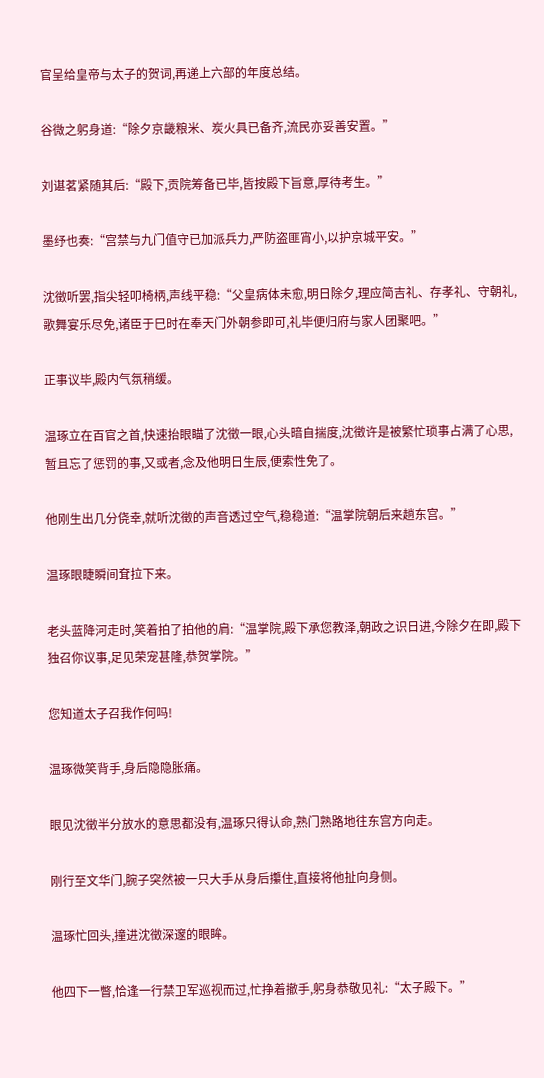官呈给皇帝与太子的贺词,再递上六部的年度总结。

谷微之躬身道:“除夕京畿粮米、炭火具已备齐,流民亦妥善安置。”

刘谌茗紧随其后:“殿下,贡院筹备已毕,皆按殿下旨意,厚待考生。”

墨纾也奏:“宫禁与九门值守已加派兵力,严防盗匪宵小,以护京城平安。”

沈徵听罢,指尖轻叩椅柄,声线平稳:“父皇病体未愈,明日除夕,理应简吉礼、存孝礼、守朝礼,歌舞宴乐尽免,诸臣于巳时在奉天门外朝参即可,礼毕便归府与家人团聚吧。”

正事议毕,殿内气氛稍缓。

温琢立在百官之首,快速抬眼瞄了沈徵一眼,心头暗自揣度,沈徵许是被繁忙琐事占满了心思,暂且忘了惩罚的事,又或者,念及他明日生辰,便索性免了。

他刚生出几分侥幸,就听沈徵的声音透过空气,稳稳道:“温掌院朝后来趟东宫。”

温琢眼睫瞬间耷拉下来。

老头蓝降河走时,笑着拍了拍他的肩:“温掌院,殿下承您教泽,朝政之识日进,今除夕在即,殿下独召你议事,足见荣宠甚隆,恭贺掌院。”

您知道太子召我作何吗!

温琢微笑背手,身后隐隐胀痛。

眼见沈徵半分放水的意思都没有,温琢只得认命,熟门熟路地往东宫方向走。

刚行至文华门,腕子突然被一只大手从身后攥住,直接将他扯向身侧。

温琢忙回头,撞进沈徵深邃的眼眸。

他四下一瞥,恰逢一行禁卫军巡视而过,忙挣着撤手,躬身恭敬见礼:“太子殿下。”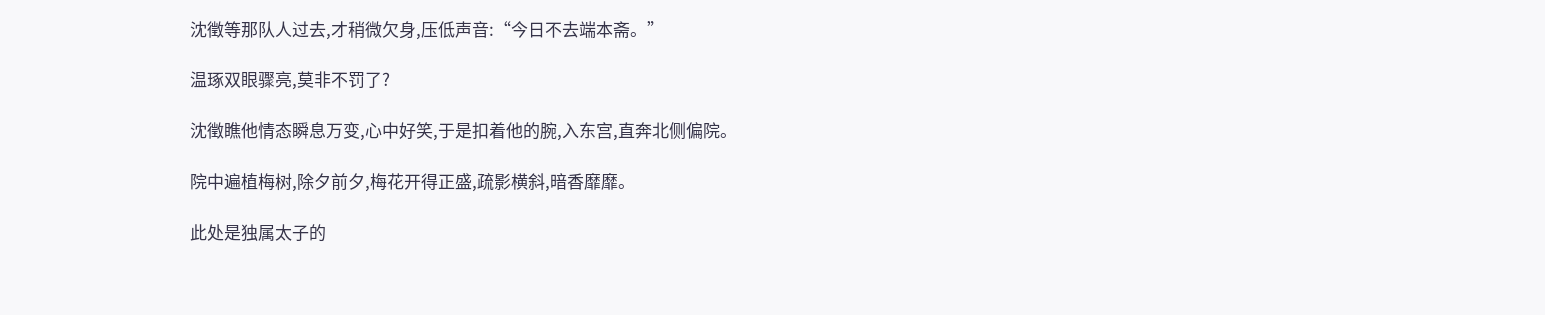沈徵等那队人过去,才稍微欠身,压低声音:“今日不去端本斋。”

温琢双眼骤亮,莫非不罚了?

沈徵瞧他情态瞬息万变,心中好笑,于是扣着他的腕,入东宫,直奔北侧偏院。

院中遍植梅树,除夕前夕,梅花开得正盛,疏影横斜,暗香靡靡。

此处是独属太子的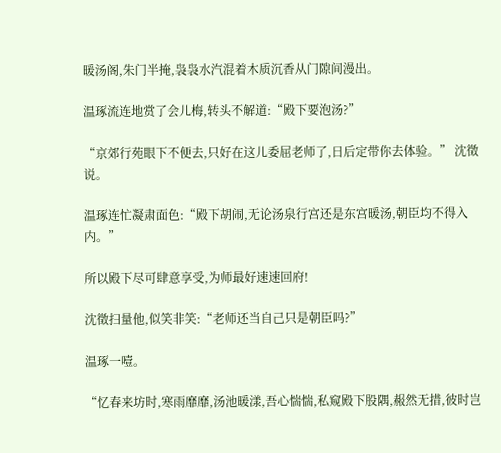暖汤阁,朱门半掩,袅袅水汽混着木质沉香从门隙间漫出。

温琢流连地赏了会儿梅,转头不解道:“殿下要泡汤?”

“京郊行苑眼下不便去,只好在这儿委屈老师了,日后定带你去体验。” 沈徵说。

温琢连忙凝肃面色:“殿下胡闹,无论汤泉行宫还是东宫暖汤,朝臣均不得入内。”

所以殿下尽可肆意享受,为师最好速速回府!

沈徵扫量他,似笑非笑:“老师还当自己只是朝臣吗?”

温琢一噎。

“忆春来坊时,寒雨靡靡,汤池暖漾,吾心惴惴,私窥殿下股隅,赧然无措,彼时岂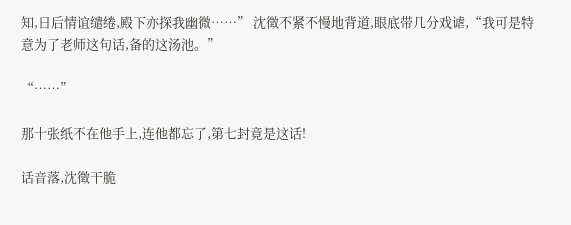知,日后情谊缱绻,殿下亦探我幽微……” 沈徵不紧不慢地背道,眼底带几分戏谑,“我可是特意为了老师这句话,备的这汤池。”

“……”

那十张纸不在他手上,连他都忘了,第七封竟是这话!

话音落,沈徵干脆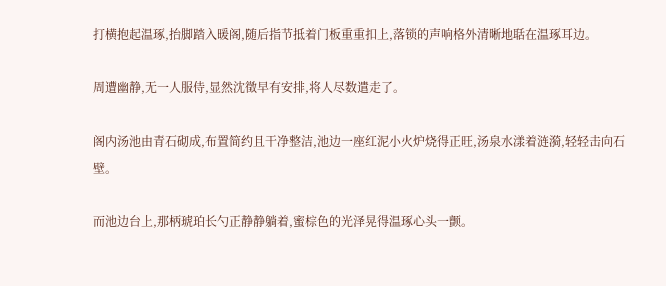打横抱起温琢,抬脚踏入暖阁,随后指节抵着门板重重扣上,落锁的声响格外清晰地聒在温琢耳边。

周遭幽静,无一人服侍,显然沈徵早有安排,将人尽数遣走了。

阁内汤池由青石砌成,布置简约且干净整洁,池边一座红泥小火炉烧得正旺,汤泉水漾着涟漪,轻轻击向石壁。

而池边台上,那柄琥珀长勺正静静躺着,蜜棕色的光泽晃得温琢心头一颤。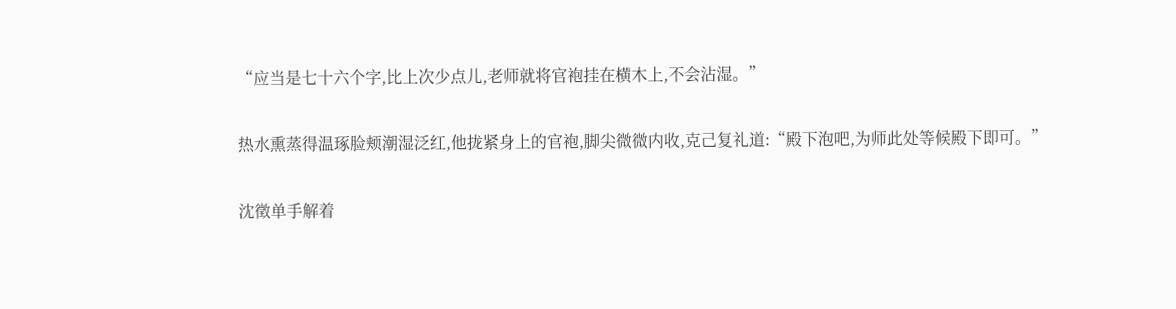“应当是七十六个字,比上次少点儿,老师就将官袍挂在横木上,不会沾湿。”

热水熏蒸得温琢脸颊潮湿泛红,他拢紧身上的官袍,脚尖微微内收,克己复礼道:“殿下泡吧,为师此处等候殿下即可。”

沈徵单手解着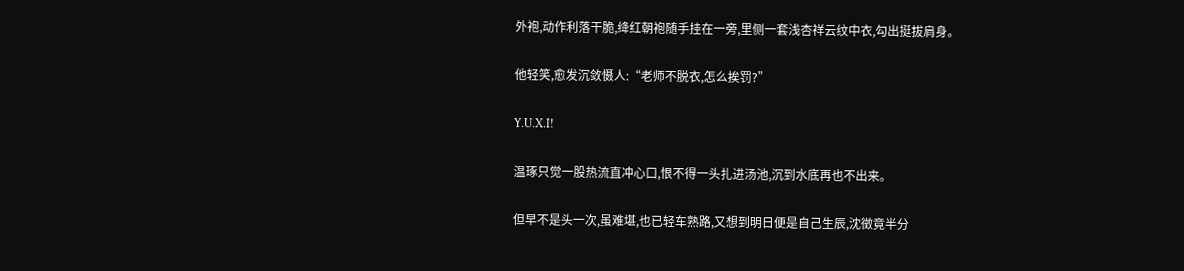外袍,动作利落干脆,绛红朝袍随手挂在一旁,里侧一套浅杏祥云纹中衣,勾出挺拔肩身。

他轻笑,愈发沉敛慑人:“老师不脱衣,怎么挨罚?”

Y.U.X.I!

温琢只觉一股热流直冲心口,恨不得一头扎进汤池,沉到水底再也不出来。

但早不是头一次,虽难堪,也已轻车熟路,又想到明日便是自己生辰,沈徵竟半分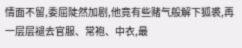情面不留,委屈陡然加剧,他竟有些赌气般解下狐裘,再一层层褪去官服、常袍、中衣,最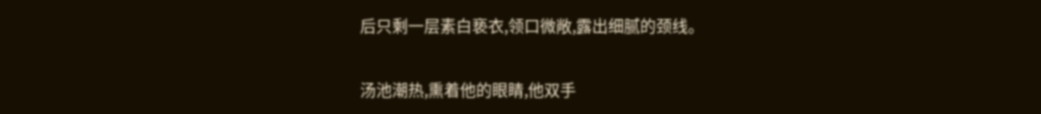后只剩一层素白亵衣,领口微敞,露出细腻的颈线。

汤池潮热,熏着他的眼睛,他双手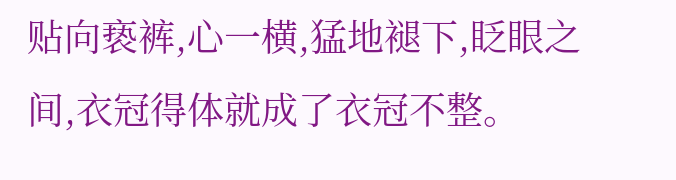贴向亵裤,心一横,猛地褪下,眨眼之间,衣冠得体就成了衣冠不整。